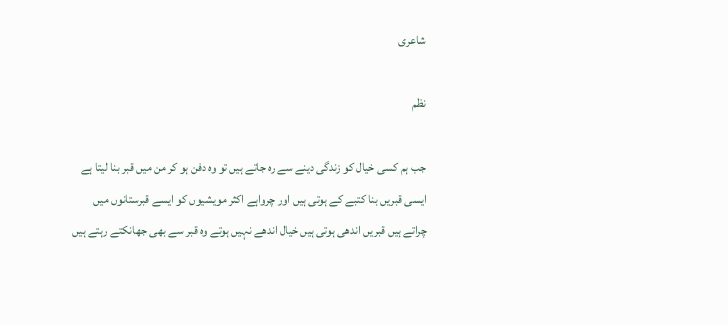شاعری

نظم

جب ہم کسی خیال کو زندگی دینے سے رہ جاتے ہیں تو وہ دفن ہو کر من میں قبر بنا لیتا ہے ایسی قبریں بنا کتبے کے ہوتی ہیں اور چرواہے اکثر مویشیوں کو ایسے قبرستانوں میں چراتے ہیں قبریں اندھی ہوتی ہیں خیال اندھے نہیں ہوتے وہ قبر سے بھی جھانکتے رہتے ہیں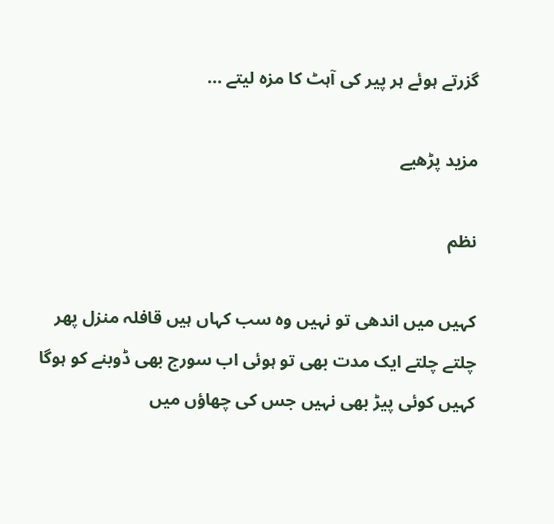گزرتے ہوئے ہر پیر کی آہٹ کا مزہ لیتے ...

مزید پڑھیے

نظم

کہیں میں اندھی تو نہیں وہ سب کہاں ہیں قافلہ منزل پھر چلتے چلتے ایک مدت بھی تو ہوئی اب سورج بھی ڈوبنے کو ہوگا کہیں کوئی پیڑ بھی نہیں جس کی چھاؤں میں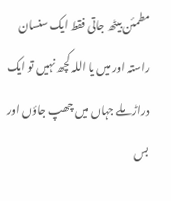مطمئن بیٹھ جاتی فقط ایک سنسان راستہ اور میں یا اللہ کچھ نہیں تو ایک دراڑ ملے جہاں میں چھپ جاؤں اور بس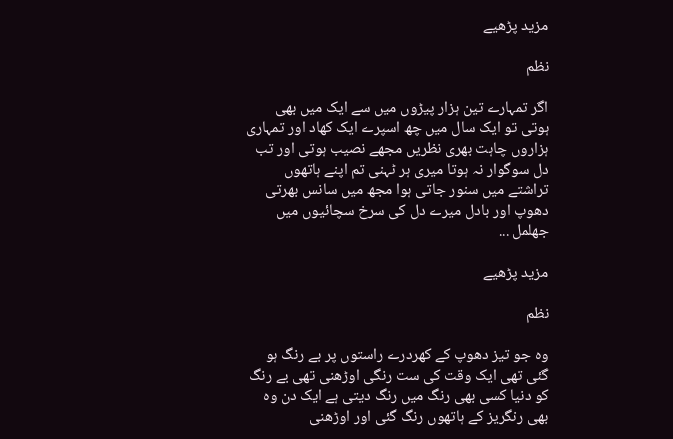مزید پڑھیے

نظم

اگر تمہارے تین ہزار پیڑوں میں سے ایک میں بھی ہوتی تو ایک سال میں چھ اسپرے ایک کھاد اور تمہاری ہزاروں چاہت بھری نظریں مجھے نصیب ہوتی اور تب دل سوگوار نہ ہوتا میری ہر ٹہنی تم اپنے ہاتھوں تراشتے میں سنور جاتی ہوا مجھ میں سانس بھرتی دھوپ اور بادل میرے دل کی سرخ سچائیوں میں جھلمل ...

مزید پڑھیے

نظم

وہ جو تیز دھوپ کے کھردرے راستوں پر بے رنگ ہو گئی تھی ایک وقت کی ست رنگی اوڑھنی تھی بے رنگ کو دنیا کسی بھی رنگ میں رنگ دیتی ہے ایک دن وہ بھی رنگریز کے ہاتھوں رنگ گئی اور اوڑھنی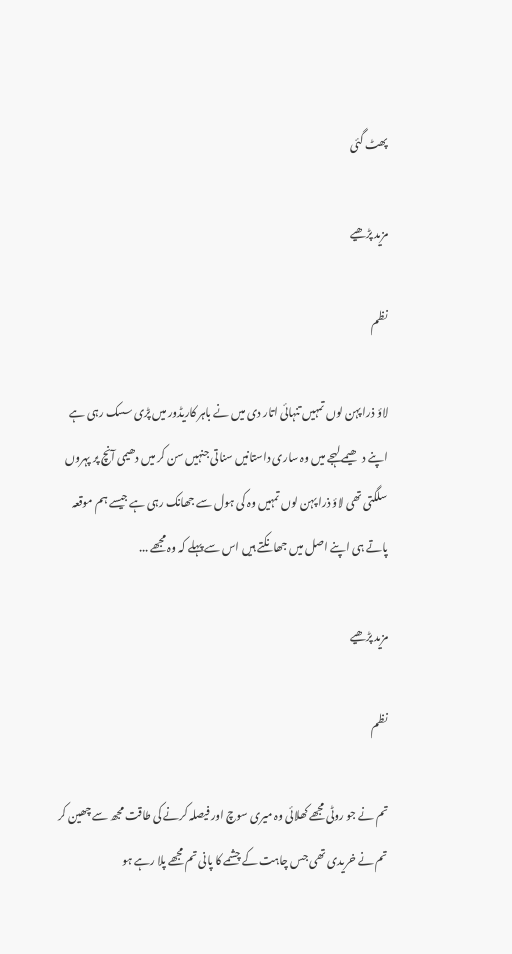پھٹ گئی

مزید پڑھیے

نظم

لاؤ ذرا پہن لوں تمہیں تنہائی اتار دی میں نے باہر کاریڈور میں پڑی سسک رہی ہے اپنے دھیمے لہجے میں وہ ساری داستانیں سناتی جنہیں سن کر میں دھیمی آنچ پر پہروں سلگتی تھی لاؤ ذرا پہن لوں تمہیں وہ کی ہول سے جھانک رہی ہے جیسے ہم موقعہ پاتے ہی اپنے اصل میں جھانکتے ہیں اس سے پہلے کہ وہ مجھے ...

مزید پڑھیے

نظم

تم نے جو روٹی مجھے کھلائی وہ میری سوچ اور فیصلہ کرنے کی طاقت مجھ سے چھین کر تم نے خریدی تھی جس چاہت کے چشمے کا پانی تم مجھے پلا رہے ہو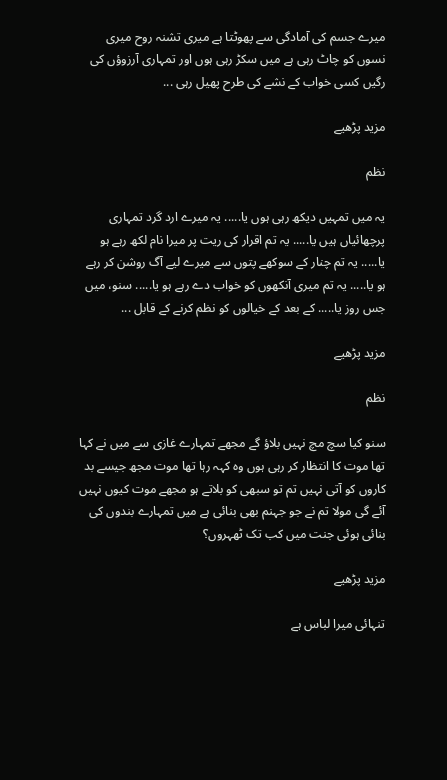میرے جسم کی آمادگی سے پھوٹتا ہے میری تشنہ روح میری نسوں کو چاٹ رہی ہے میں سکڑ رہی ہوں اور تمہاری آرزوؤں کی رگیں کسی خواب کے نشے کی طرح پھیل رہی ...

مزید پڑھیے

نظم

یہ میں تمہیں دیکھ رہی ہوں یا..... یہ میرے ارد گرد تمہاری پرچھائیاں ہیں یا..... یہ تم اقرار کی ریت پر میرا نام لکھ رہے ہو یا..... یہ تم چنار کے سوکھے پتوں سے میرے لیے آگ روشن کر رہے ہو یا..... یہ تم میری آنکھوں کو خواب دے رہے ہو یا..... سنو، میں جس روز یا..... کے بعد کے خیالوں کو نظم کرنے کے قابل ...

مزید پڑھیے

نظم

سنو کیا سچ مچ نہیں بلاؤ گے مجھے تمہارے غازی سے میں نے کہا تھا موت کا انتظار کر رہی ہوں وہ کہہ رہا تھا موت مجھ جیسے بد کاروں کو آتی نہیں تم تو سبھی کو بلاتے ہو مجھے موت کیوں نہیں آئے گی مولا تم نے جو جہنم بھی بنائی ہے میں تمہارے بندوں کی بنائی ہوئی جنت میں کب تک ٹھہروں؟

مزید پڑھیے

تنہائی میرا لباس ہے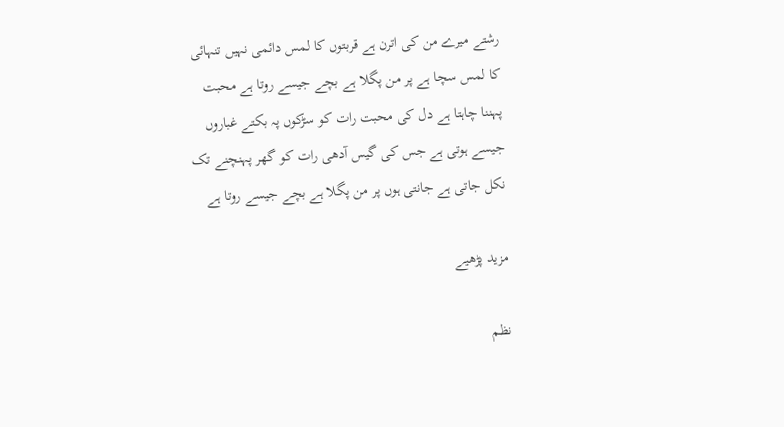رشتے میرے من کی اترن ہے قربتوں کا لمس دائمی نہیں تنہائی کا لمس سچا ہے پر من پگلا ہے بچے جیسے روتا ہے محبت پہننا چاہتا ہے دل کی محبت رات کو سڑکوں پہ بکتے غباروں جیسے ہوتی ہے جس کی گیس آدھی رات کو گھر پہنچنے تک نکل جاتی ہے جانتی ہوں پر من پگلا ہے بچے جیسے روتا ہے

مزید پڑھیے

نظم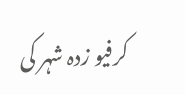کرفیو زدہ شہر کی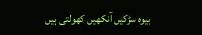بیوہ سڑکیں آنکھیں کھولتی ہیں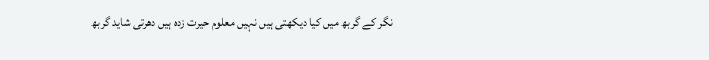نگر کے گربھ میں کیا دیکھتی ہیں نہیں معلوم حیرت زدہ ہیں دھرتی شاید گربھ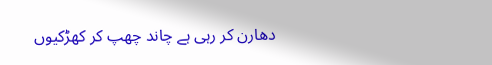دھارن کر رہی ہے چاند چھپ کر کھڑکیوں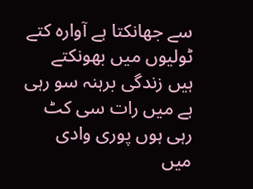سے جھانکتا ہے آوارہ کتے ٹولیوں میں بھونکتے ہیں زندگی برہنہ سو رہی ہے میں رات سی کٹ رہی ہوں پوری وادی میں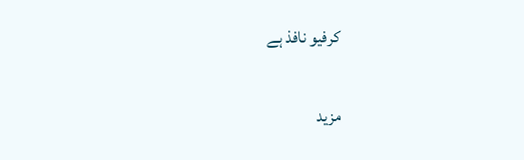کرفیو نافذ ہے

مزید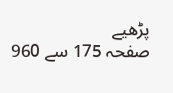پڑھیے
صفحہ 175 سے 960